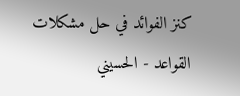كنز الفوائد في حل مشكلات القواعد - الحسيني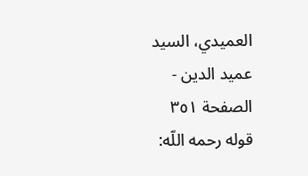العميدي، السيد عميد الدين - الصفحة ٣٥١
قوله رحمه اللّه: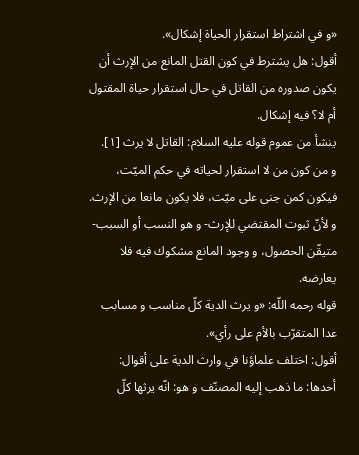«و في اشتراط استقرار الحياة إشكال».
أقول: هل يشترط في كون القتل المانع من الإرث أن يكون صدوره من القاتل في حال استقرار حياة المقتول أم لا؟ فيه إشكال.
ينشأ من عموم قوله عليه السلام: القاتل لا يرث [١].
و من كون من لا استقرار لحياته في حكم الميّت، فيكون كمن جنى على ميّت، فلا يكون مانعا من الإرث. و لأنّ ثبوت المقتضي للإرث- و هو النسب أو السبب- متيقّن الحصول، و وجود المانع مشكوك فيه فلا يعارضه.
قوله رحمه اللّه: «و يرث الدية كلّ مناسب و مسابب عدا المتقرّب بالأم على رأي».
أقول: اختلف علماؤنا في وارث الدية على أقوال:
أحدها: ما ذهب إليه المصنّف و هو: انّه يرثها كلّ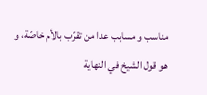مناسب و مسابب عدا من تقرّب بالأم خاصّة، و هو قول الشيخ في النهاية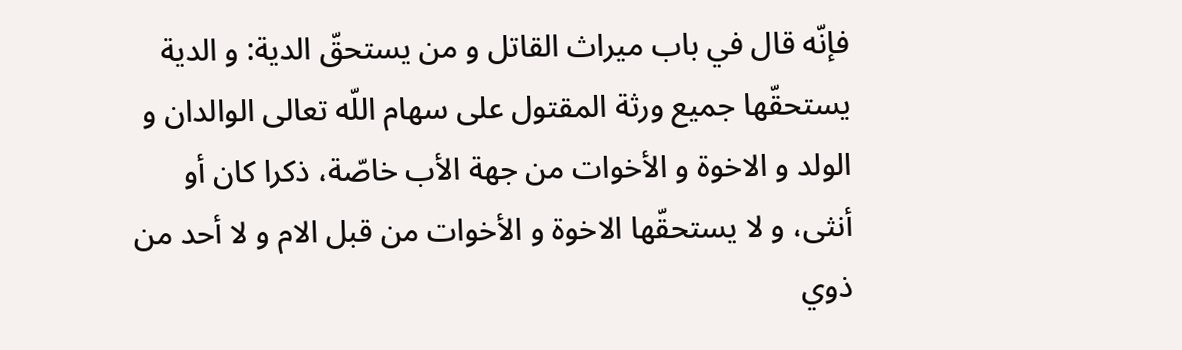فإنّه قال في باب ميراث القاتل و من يستحقّ الدية: و الدية يستحقّها جميع ورثة المقتول على سهام اللّه تعالى الوالدان و الولد و الاخوة و الأخوات من جهة الأب خاصّة، ذكرا كان أو أنثى، و لا يستحقّها الاخوة و الأخوات من قبل الام و لا أحد من ذوي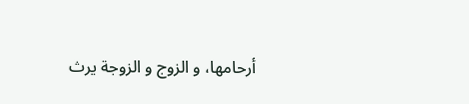أرحامها، و الزوج و الزوجة يرث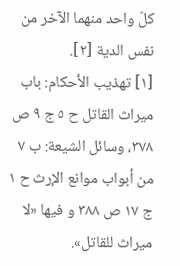كلّ واحد منهما الآخر من نفس الدية [٢].
[١] تهذيب الأحكام: باب ميراث القاتل ح ٥ ج ٩ ص ٣٧٨، وسائل الشيعة: ب ٧ من أبواب موانع الإرث ح ١ ج ١٧ ص ٣٨٨ و فيها «لا ميراث للقاتل».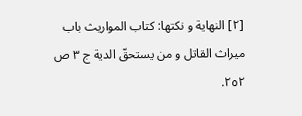[٢] النهاية و نكتها: كتاب المواريث باب ميراث القاتل و من يستحقّ الدية ج ٣ ص ٢٥٢.